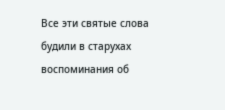Все эти святые слова будили в старухах воспоминания об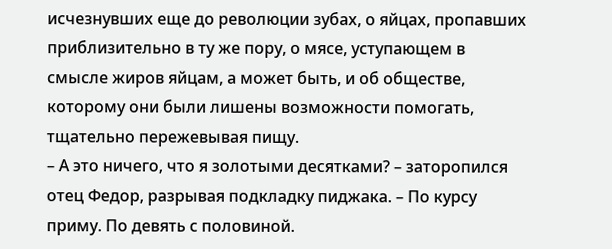исчезнувших еще до революции зубах, о яйцах, пропавших приблизительно в ту же пору, о мясе, уступающем в смысле жиров яйцам, а может быть, и об обществе, которому они были лишены возможности помогать, тщательно пережевывая пищу.
– А это ничего, что я золотыми десятками? – заторопился отец Федор, разрывая подкладку пиджака. – По курсу приму. По девять с половиной.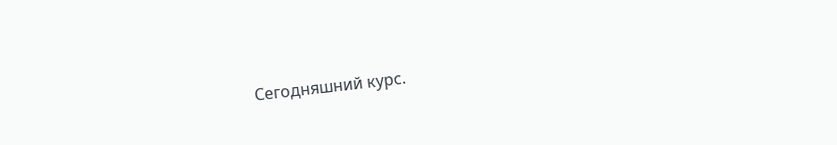Сегодняшний курс.